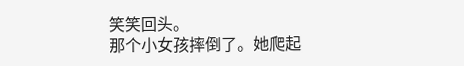笑笑回头。
那个小女孩摔倒了。她爬起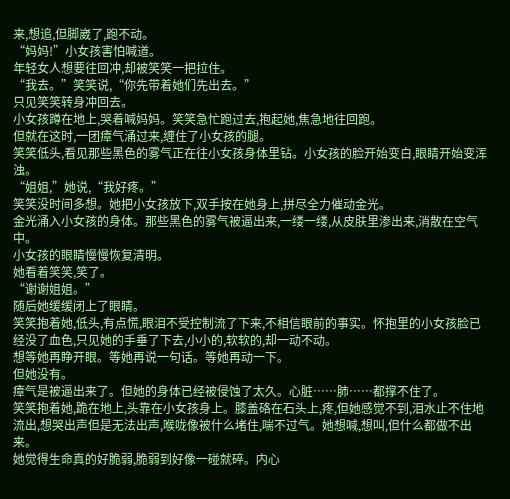来,想追,但脚崴了,跑不动。
“妈妈!”小女孩害怕喊道。
年轻女人想要往回冲,却被笑笑一把拉住。
“我去。”笑笑说,“你先带着她们先出去。”
只见笑笑转身冲回去。
小女孩蹲在地上,哭着喊妈妈。笑笑急忙跑过去,抱起她,焦急地往回跑。
但就在这时,一团瘴气涌过来,缠住了小女孩的腿。
笑笑低头,看见那些黑色的雾气正在往小女孩身体里钻。小女孩的脸开始变白,眼睛开始变浑浊。
“姐姐,”她说,“我好疼。”
笑笑没时间多想。她把小女孩放下,双手按在她身上,拼尽全力催动金光。
金光涌入小女孩的身体。那些黑色的雾气被逼出来,一缕一缕,从皮肤里渗出来,消散在空气中。
小女孩的眼睛慢慢恢复清明。
她看着笑笑,笑了。
“谢谢姐姐。”
随后她缓缓闭上了眼睛。
笑笑抱着她,低头,有点慌,眼泪不受控制流了下来,不相信眼前的事实。怀抱里的小女孩脸已经没了血色,只见她的手垂了下去,小小的,软软的,却一动不动。
想等她再睁开眼。等她再说一句话。等她再动一下。
但她没有。
瘴气是被逼出来了。但她的身体已经被侵蚀了太久。心脏……肺……都撑不住了。
笑笑抱着她,跪在地上,头靠在小女孩身上。膝盖硌在石头上,疼,但她感觉不到,泪水止不住地流出,想哭出声但是无法出声,喉咙像被什么堵住,喘不过气。她想喊,想叫,但什么都做不出来。
她觉得生命真的好脆弱,脆弱到好像一碰就碎。内心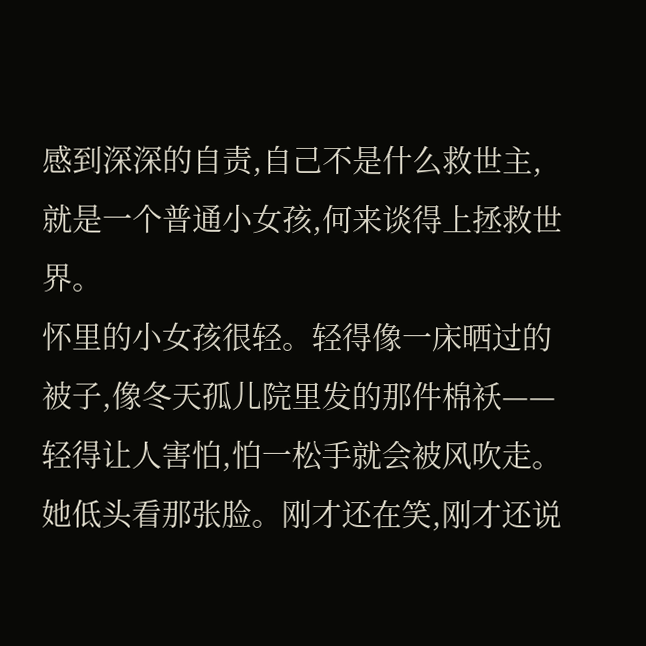感到深深的自责,自己不是什么救世主,就是一个普通小女孩,何来谈得上拯救世界。
怀里的小女孩很轻。轻得像一床晒过的被子,像冬天孤儿院里发的那件棉袄——轻得让人害怕,怕一松手就会被风吹走。
她低头看那张脸。刚才还在笑,刚才还说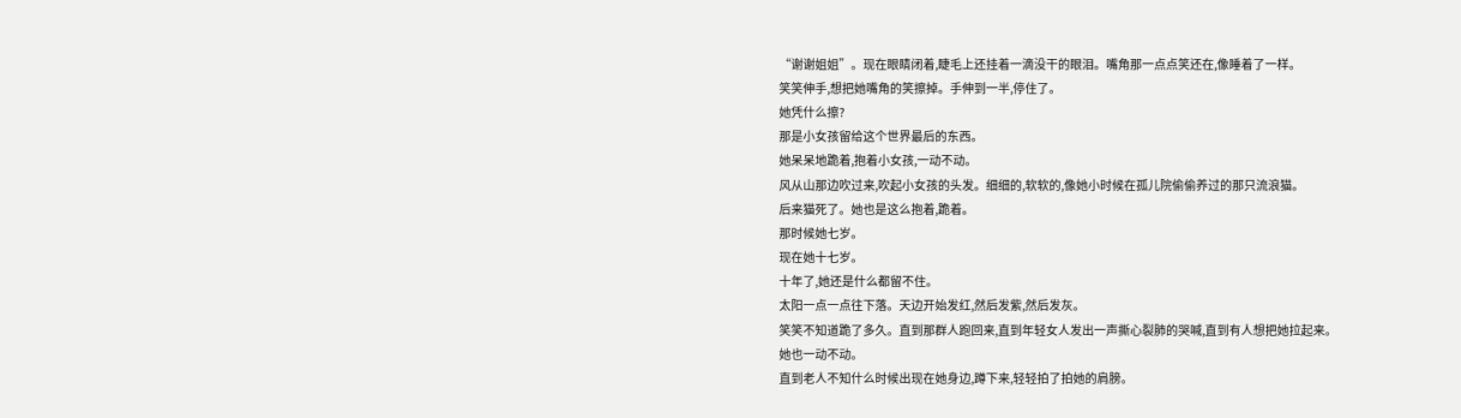“谢谢姐姐”。现在眼睛闭着,睫毛上还挂着一滴没干的眼泪。嘴角那一点点笑还在,像睡着了一样。
笑笑伸手,想把她嘴角的笑擦掉。手伸到一半,停住了。
她凭什么擦?
那是小女孩留给这个世界最后的东西。
她呆呆地跪着,抱着小女孩,一动不动。
风从山那边吹过来,吹起小女孩的头发。细细的,软软的,像她小时候在孤儿院偷偷养过的那只流浪猫。
后来猫死了。她也是这么抱着,跪着。
那时候她七岁。
现在她十七岁。
十年了,她还是什么都留不住。
太阳一点一点往下落。天边开始发红,然后发紫,然后发灰。
笑笑不知道跪了多久。直到那群人跑回来,直到年轻女人发出一声撕心裂肺的哭喊,直到有人想把她拉起来。
她也一动不动。
直到老人不知什么时候出现在她身边,蹲下来,轻轻拍了拍她的肩膀。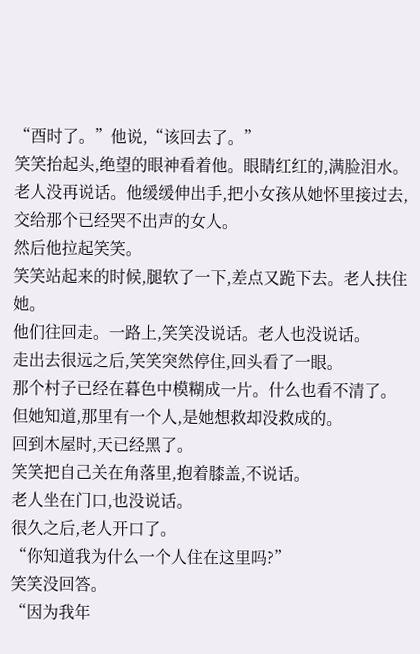“酉时了。”他说,“该回去了。”
笑笑抬起头,绝望的眼神看着他。眼睛红红的,满脸泪水。
老人没再说话。他缓缓伸出手,把小女孩从她怀里接过去,交给那个已经哭不出声的女人。
然后他拉起笑笑。
笑笑站起来的时候,腿软了一下,差点又跪下去。老人扶住她。
他们往回走。一路上,笑笑没说话。老人也没说话。
走出去很远之后,笑笑突然停住,回头看了一眼。
那个村子已经在暮色中模糊成一片。什么也看不清了。
但她知道,那里有一个人,是她想救却没救成的。
回到木屋时,天已经黑了。
笑笑把自己关在角落里,抱着膝盖,不说话。
老人坐在门口,也没说话。
很久之后,老人开口了。
“你知道我为什么一个人住在这里吗?”
笑笑没回答。
“因为我年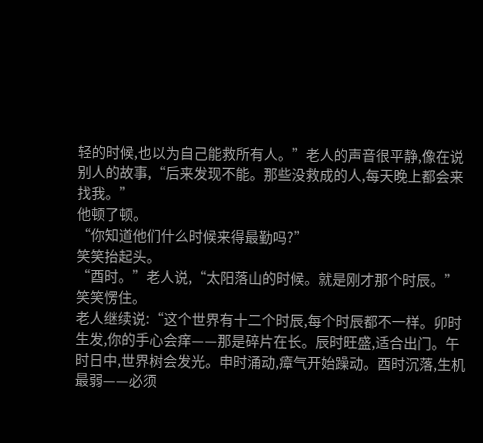轻的时候,也以为自己能救所有人。”老人的声音很平静,像在说别人的故事,“后来发现不能。那些没救成的人,每天晚上都会来找我。”
他顿了顿。
“你知道他们什么时候来得最勤吗?”
笑笑抬起头。
“酉时。”老人说,“太阳落山的时候。就是刚才那个时辰。”
笑笑愣住。
老人继续说:“这个世界有十二个时辰,每个时辰都不一样。卯时生发,你的手心会痒——那是碎片在长。辰时旺盛,适合出门。午时日中,世界树会发光。申时涌动,瘴气开始躁动。酉时沉落,生机最弱——必须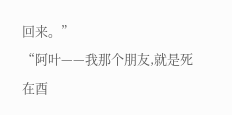回来。”
“阿叶——我那个朋友,就是死在酉